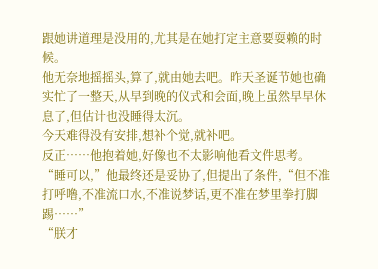跟她讲道理是没用的,尤其是在她打定主意要耍赖的时候。
他无奈地摇摇头,算了,就由她去吧。昨天圣诞节她也确实忙了一整天,从早到晚的仪式和会面,晚上虽然早早休息了,但估计也没睡得太沉。
今天难得没有安排,想补个觉,就补吧。
反正……他抱着她,好像也不太影响他看文件思考。
“睡可以,”他最终还是妥协了,但提出了条件,“但不准打呼噜,不准流口水,不准说梦话,更不准在梦里拳打脚踢……”
“朕才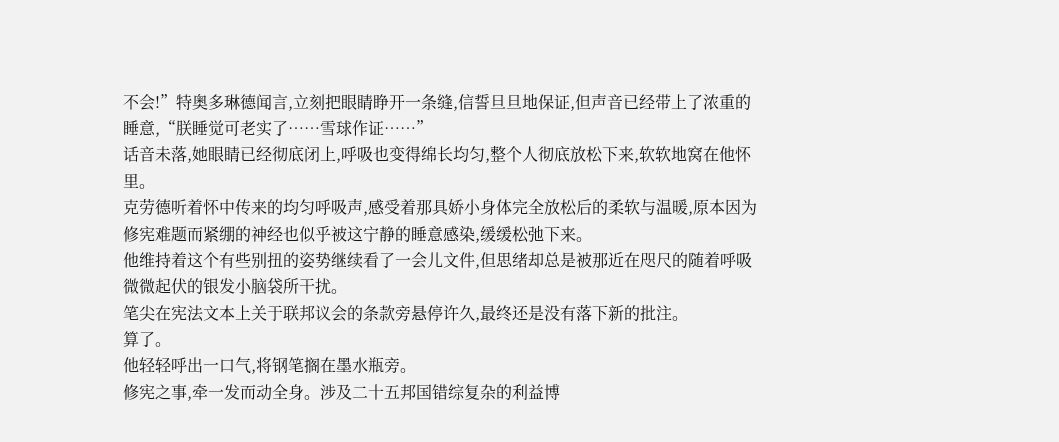不会!”特奥多琳德闻言,立刻把眼睛睁开一条缝,信誓旦旦地保证,但声音已经带上了浓重的睡意,“朕睡觉可老实了……雪球作证……”
话音未落,她眼睛已经彻底闭上,呼吸也变得绵长均匀,整个人彻底放松下来,软软地窝在他怀里。
克劳德听着怀中传来的均匀呼吸声,感受着那具娇小身体完全放松后的柔软与温暖,原本因为修宪难题而紧绷的神经也似乎被这宁静的睡意感染,缓缓松弛下来。
他维持着这个有些别扭的姿势继续看了一会儿文件,但思绪却总是被那近在咫尺的随着呼吸微微起伏的银发小脑袋所干扰。
笔尖在宪法文本上关于联邦议会的条款旁悬停许久,最终还是没有落下新的批注。
算了。
他轻轻呼出一口气,将钢笔搁在墨水瓶旁。
修宪之事,牵一发而动全身。涉及二十五邦国错综复杂的利益博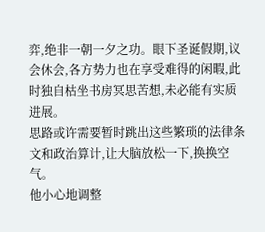弈,绝非一朝一夕之功。眼下圣诞假期,议会休会,各方势力也在享受难得的闲暇,此时独自枯坐书房冥思苦想,未必能有实质进展。
思路或许需要暂时跳出这些繁琐的法律条文和政治算计,让大脑放松一下,换换空气。
他小心地调整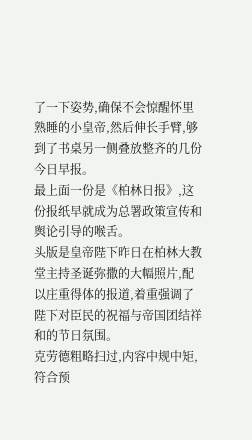了一下姿势,确保不会惊醒怀里熟睡的小皇帝,然后伸长手臂,够到了书桌另一侧叠放整齐的几份今日早报。
最上面一份是《柏林日报》,这份报纸早就成为总署政策宣传和舆论引导的喉舌。
头版是皇帝陛下昨日在柏林大教堂主持圣诞弥撒的大幅照片,配以庄重得体的报道,着重强调了陛下对臣民的祝福与帝国团结祥和的节日氛围。
克劳德粗略扫过,内容中规中矩,符合预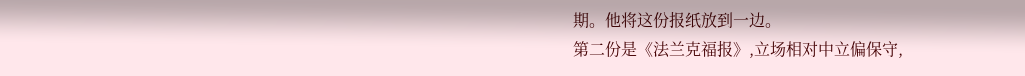期。他将这份报纸放到一边。
第二份是《法兰克福报》,立场相对中立偏保守,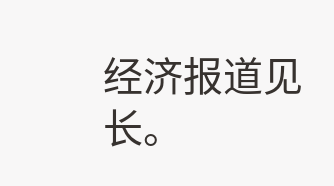经济报道见长。